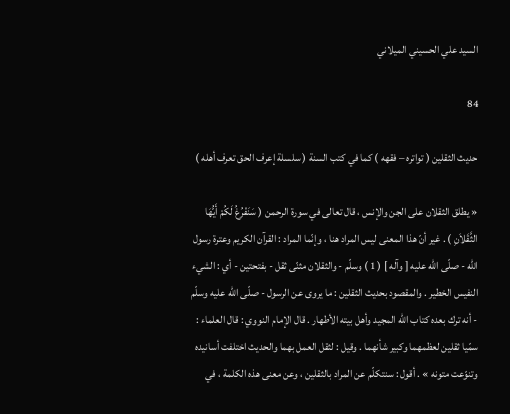السيد علي الحسيني الميلاني

84

حديث الثقلين ( تواتره – فقهه ) كما في كتب السنة ( سلسلة إعرف الحق تعرف أهله )

« يطلق الثقلان على الجن والإنس ، قال تعالى في سورة الرحمن ( سَنَفْرُغُ لَكُمْ أَيُّهَا الثَّقَلاَنِ ) . غير أنّ هذا المعنى ليس المراد هنا ، وإنّما المراد : القرآن الكريم وعترة رسول اللّه - صلّى اللّه عليه [ وآله ] ( 1 ) وسلّم - والثقلان مثنّى ثقل - بفتحتين - أي : الشيء النفيس الخطير . والمقصود بحديث الثقلين : ما يروى عن الرسول - صلّى اللّه عليه وسلّم - أنه ترك بعده كتاب اللّه المجيد وأهل بيته الأطهار . قال الإمام النووي : قال العلماء : سمّيا ثقلين لعظمهما وكبير شأنهما . وقيل : لثقل العمل بهما والحديث اختلفت أسانيده وتنوّعت متونه » . أقول : سنتكلّم عن المراد بالثقلين ، وعن معنى هذه الكلمة ، في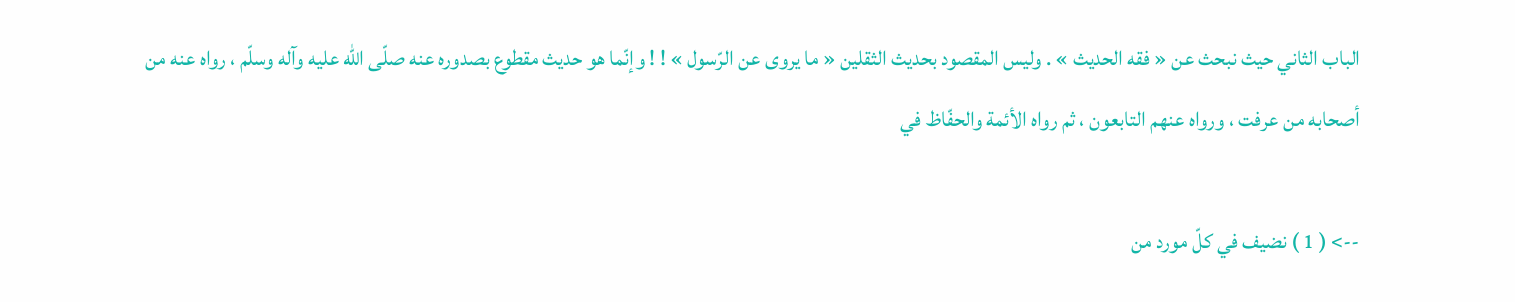الباب الثاني حيث نبحث عن « فقه الحديث » . وليس المقصود بحديث الثقلين « ما يروى عن الرّسول » ! ! وإنّما هو حديث مقطوع بصدوره عنه صلّى اللّه عليه وآله وسلّم ، رواه عنه من أصحابه من عرفت ، ورواه عنهم التابعون ، ثم رواه الأئمة والحفّاظ في

--> ( 1 ) نضيف في كلّ مورد من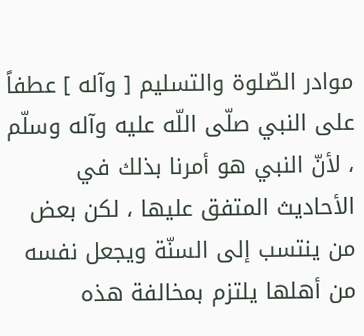موادر الصّلوة والتسليم [ وآله ] عطفاً على النبي صلّى اللّه عليه وآله وسلّم ، لأنّ النبي هو أمرنا بذلك في الأحاديث المتفق عليها ، لكن بعض من ينتسب إلى السنّة ويجعل نفسه من أهلها يلتزم بمخالفة هذه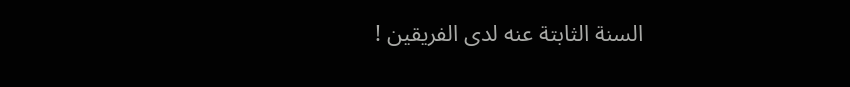السنة الثابتة عنه لدى الفريقين !